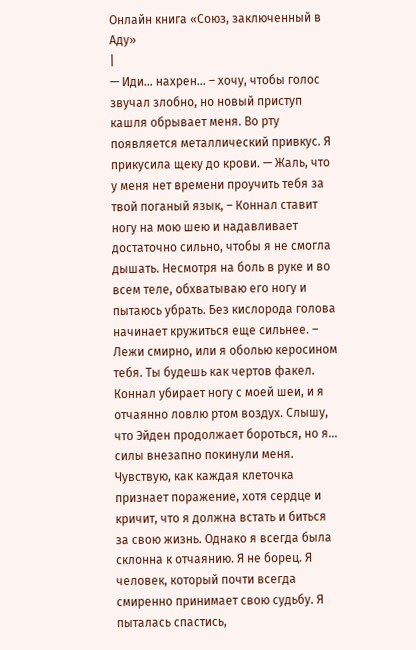Онлайн книга «Союз, заключенный в Аду»
|
— Иди… нахрен… – хочу, чтобы голос звучал злобно, но новый приступ кашля обрывает меня. Во рту появляется металлический привкус. Я прикусила щеку до крови. — Жаль, что у меня нет времени проучить тебя за твой поганый язык, – Коннал ставит ногу на мою шею и надавливает достаточно сильно, чтобы я не смогла дышать. Несмотря на боль в руке и во всем теле, обхватываю его ногу и пытаюсь убрать. Без кислорода голова начинает кружиться еще сильнее. – Лежи смирно, или я оболью керосином тебя. Ты будешь как чертов факел. Коннал убирает ногу с моей шеи, и я отчаянно ловлю ртом воздух. Слышу, что Эйден продолжает бороться, но я… силы внезапно покинули меня. Чувствую, как каждая клеточка признает поражение, хотя сердце и кричит, что я должна встать и биться за свою жизнь. Однако я всегда была склонна к отчаянию. Я не борец. Я человек, который почти всегда смиренно принимает свою судьбу. Я пыталась спастись,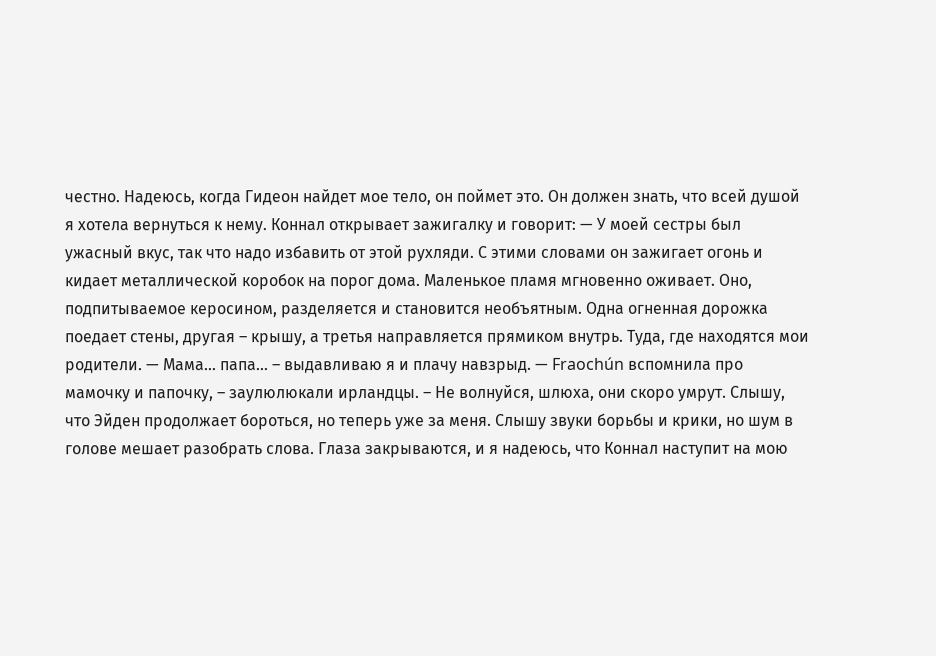честно. Надеюсь, когда Гидеон найдет мое тело, он поймет это. Он должен знать, что всей душой я хотела вернуться к нему. Коннал открывает зажигалку и говорит: — У моей сестры был ужасный вкус, так что надо избавить от этой рухляди. С этими словами он зажигает огонь и кидает металлической коробок на порог дома. Маленькое пламя мгновенно оживает. Оно, подпитываемое керосином, разделяется и становится необъятным. Одна огненная дорожка поедает стены, другая – крышу, а третья направляется прямиком внутрь. Туда, где находятся мои родители. — Мама… папа… – выдавливаю я и плачу навзрыд. — Fraochún вспомнила про мамочку и папочку, – заулюлюкали ирландцы. – Не волнуйся, шлюха, они скоро умрут. Слышу, что Эйден продолжает бороться, но теперь уже за меня. Слышу звуки борьбы и крики, но шум в голове мешает разобрать слова. Глаза закрываются, и я надеюсь, что Коннал наступит на мою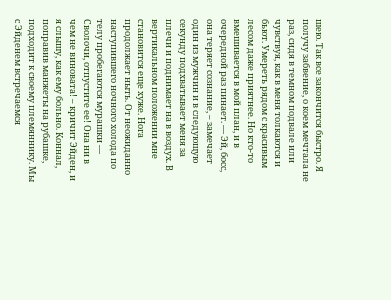шею. Так все закончится быстро. Я получу забвение, о коем мечтала не раз, сидя в темном подвале или чувствуя, как в меня толкаются и бьют. Умереть рядом с красивым лесом даже приятнее. Но кто-то вмешивается в мой план, и в очередной раз пинает. — Эй, босс, она теряет сознание, – замечает один из мужчин и в следующую секунду подхватывает меня за плечи и поднимает на в воздух. В вертикальном положении мне становится еще хуже. Нога продолжает ныть. От неожиданно наступившего ночного холода по телу пробегаются мурашки — Сволочи, отпустите ее! Она ни в чем не виновата! – кричит Эйден, и я слышу, как ему больно. Коннал, поправив манжеты на рубашке, подходит к своему племяннику. Мы с Эйденем встречаемся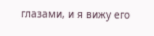глазами, и я вижу его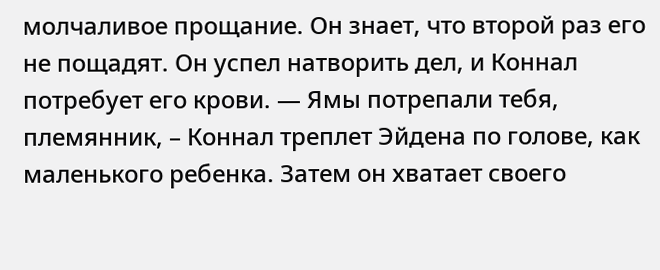молчаливое прощание. Он знает, что второй раз его не пощадят. Он успел натворить дел, и Коннал потребует его крови. — Ямы потрепали тебя, племянник, – Коннал треплет Эйдена по голове, как маленького ребенка. Затем он хватает своего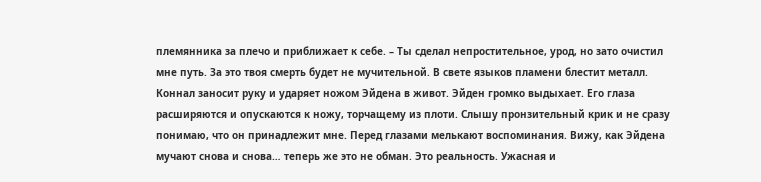племянника за плечо и приближает к себе. – Ты сделал непростительное, урод, но зато очистил мне путь. За это твоя смерть будет не мучительной. В свете языков пламени блестит металл. Коннал заносит руку и ударяет ножом Эйдена в живот. Эйден громко выдыхает. Его глаза расширяются и опускаются к ножу, торчащему из плоти. Слышу пронзительный крик и не сразу понимаю, что он принадлежит мне. Перед глазами мелькают воспоминания. Вижу, как Эйдена мучают снова и снова… теперь же это не обман. Это реальность. Ужасная и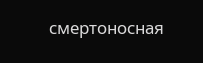смертоносная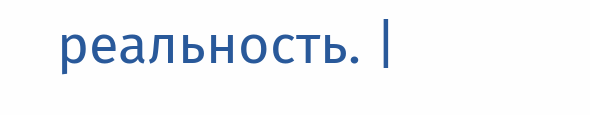реальность. |